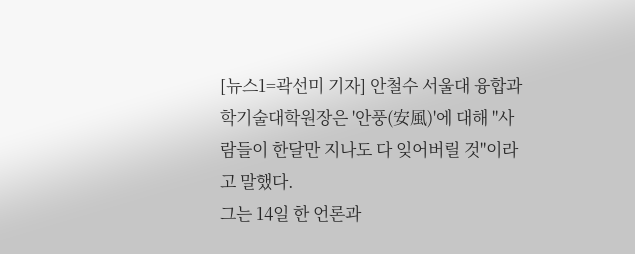[뉴스1=곽선미 기자] 안철수 서울대 융합과학기술대학원장은 '안풍(安風)'에 대해 "사람들이 한달만 지나도 다 잊어버릴 것"이라고 말했다.
그는 14일 한 언론과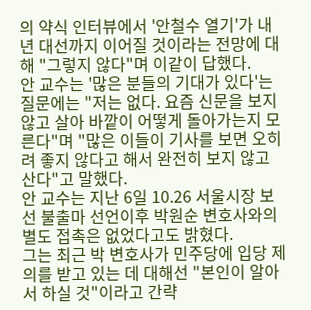의 약식 인터뷰에서 '안철수 열기'가 내년 대선까지 이어질 것이라는 전망에 대해 "그렇지 않다"며 이같이 답했다.
안 교수는 '많은 분들의 기대가 있다'는 질문에는 "저는 없다. 요즘 신문을 보지 않고 살아 바깥이 어떻게 돌아가는지 모른다"며 "많은 이들이 기사를 보면 오히려 좋지 않다고 해서 완전히 보지 않고 산다"고 말했다.
안 교수는 지난 6일 10.26 서울시장 보선 불출마 선언이후 박원순 변호사와의 별도 접촉은 없었다고도 밝혔다.
그는 최근 박 변호사가 민주당에 입당 제의를 받고 있는 데 대해선 "본인이 알아서 하실 것"이라고 간략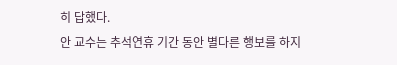히 답했다.
안 교수는 추석연휴 기간 동안 별다른 행보를 하지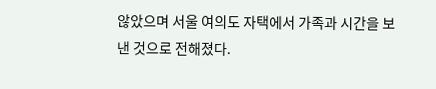않았으며 서울 여의도 자택에서 가족과 시간을 보낸 것으로 전해졌다.